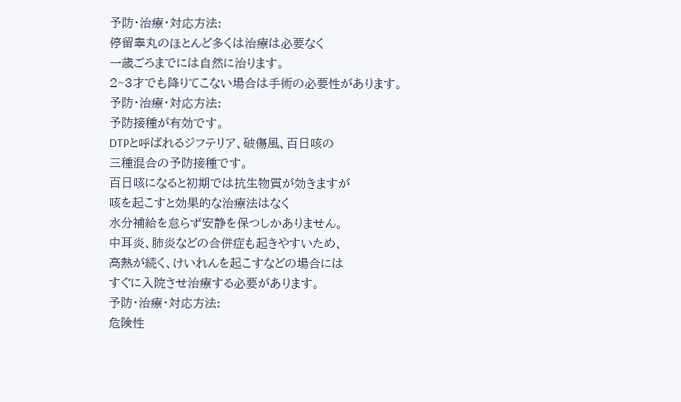予防・治療・対応方法:
停留睾丸のほとんど多くは治療は必要なく
一歳ごろまでには自然に治ります。
2~3才でも降りてこない場合は手術の必要性があります。
予防・治療・対応方法:
予防接種が有効です。
DTPと呼ばれるジフテリア、破傷風、百日咳の
三種混合の予防接種です。
百日咳になると初期では抗生物質が効きますが
咳を起こすと効果的な治療法はなく
水分補給を怠らず安静を保つしかありません。
中耳炎、肺炎などの合併症も起きやすいため、
高熱が続く、けいれんを起こすなどの場合には
すぐに入院させ治療する必要があります。
予防・治療・対応方法:
危険性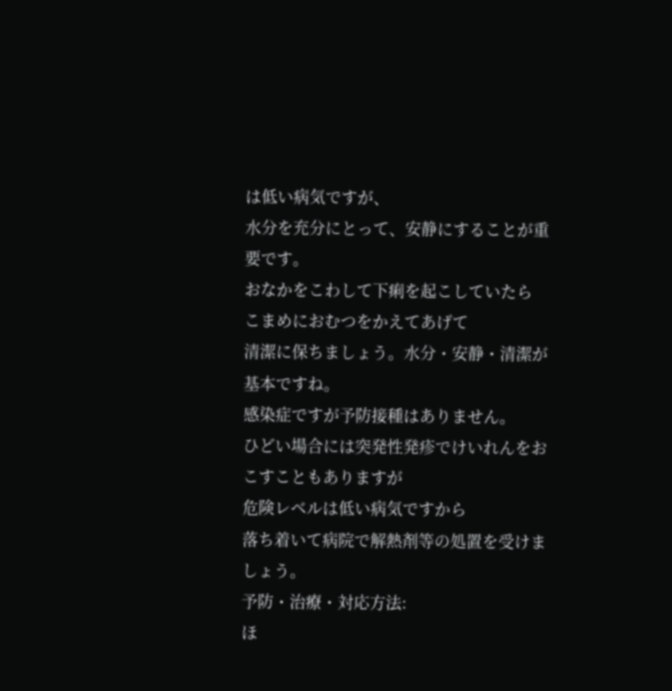は低い病気ですが、
水分を充分にとって、安静にすることが重要です。
おなかをこわして下痢を起こしていたら
こまめにおむつをかえてあげて
清潔に保ちましょう。水分・安静・清潔が基本ですね。
感染症ですが予防接種はありません。
ひどい場合には突発性発疹でけいれんをおこすこともありますが
危険レベルは低い病気ですから
落ち着いて病院で解熱剤等の処置を受けましょう。
予防・治療・対応方法:
ほ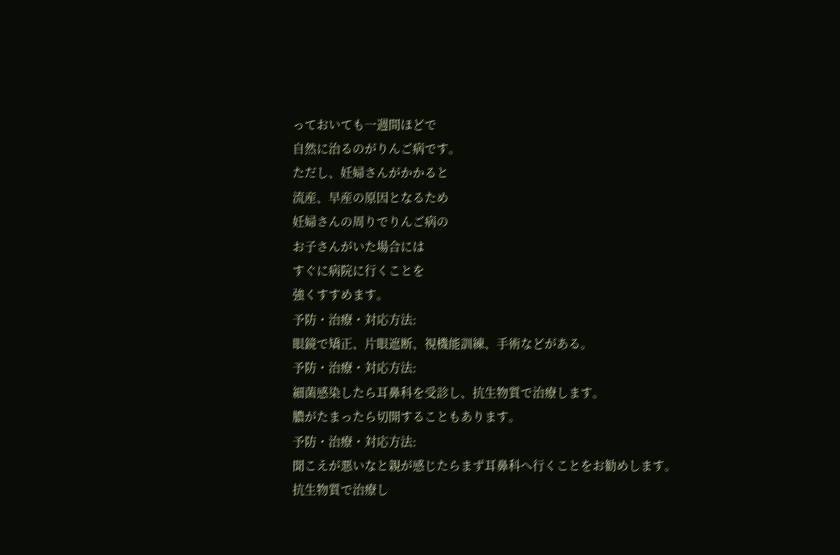っておいても一週間ほどで
自然に治るのがりんご病です。
ただし、妊婦さんがかかると
流産、早産の原因となるため
妊婦さんの周りでりんご病の
お子さんがいた場合には
すぐに病院に行くことを
強くすすめます。
予防・治療・対応方法:
眼鏡で矯正、片眼遮断、視機能訓練、手術などがある。
予防・治療・対応方法:
細菌感染したら耳鼻科を受診し、抗生物質で治療します。
膿がたまったら切開することもあります。
予防・治療・対応方法:
聞こえが悪いなと親が感じたらまず耳鼻科へ行くことをお勧めします。
抗生物質で治療し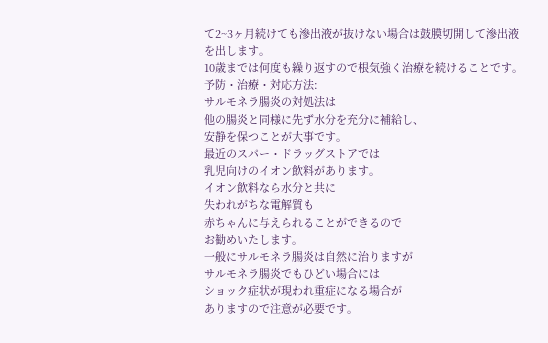て2~3ヶ月続けても滲出液が抜けない場合は鼓膜切開して滲出液を出します。
10歳までは何度も繰り返すので根気強く治療を続けることです。
予防・治療・対応方法:
サルモネラ腸炎の対処法は
他の腸炎と同様に先ず水分を充分に補給し、
安静を保つことが大事です。
最近のスパー・ドラッグストアでは
乳児向けのイオン飲料があります。
イオン飲料なら水分と共に
失われがちな電解質も
赤ちゃんに与えられることができるので
お勧めいたします。
一般にサルモネラ腸炎は自然に治りますが
サルモネラ腸炎でもひどい場合には
ショック症状が現われ重症になる場合が
ありますので注意が必要です。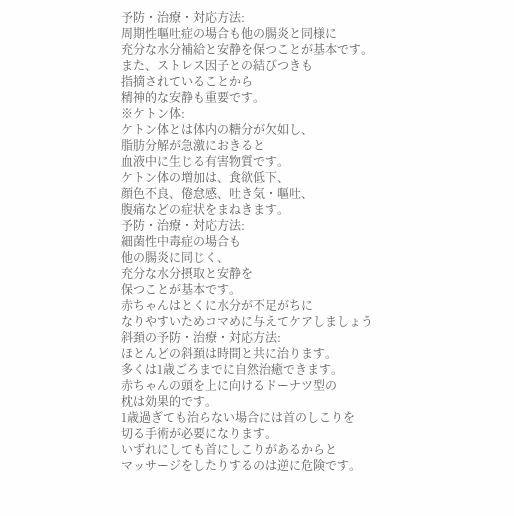予防・治療・対応方法:
周期性嘔吐症の場合も他の腸炎と同様に
充分な水分補給と安静を保つことが基本です。
また、ストレス因子との結びつきも
指摘されていることから
精神的な安静も重要です。
※ケトン体:
ケトン体とは体内の糖分が欠如し、
脂肪分解が急激におきると
血液中に生じる有害物質です。
ケトン体の増加は、食欲低下、
顔色不良、倦怠感、吐き気・嘔吐、
腹痛などの症状をまねきます。
予防・治療・対応方法:
細菌性中毒症の場合も
他の腸炎に同じく、
充分な水分摂取と安静を
保つことが基本です。
赤ちゃんはとくに水分が不足がちに
なりやすいためコマめに与えてケアしましょう
斜頚の予防・治療・対応方法:
ほとんどの斜頚は時間と共に治ります。
多くは1歳ごろまでに自然治癒できます。
赤ちゃんの頭を上に向けるドーナツ型の
枕は効果的です。
1歳過ぎても治らない場合には首のしこりを
切る手術が必要になります。
いずれにしても首にしこりがあるからと
マッサージをしたりするのは逆に危険です。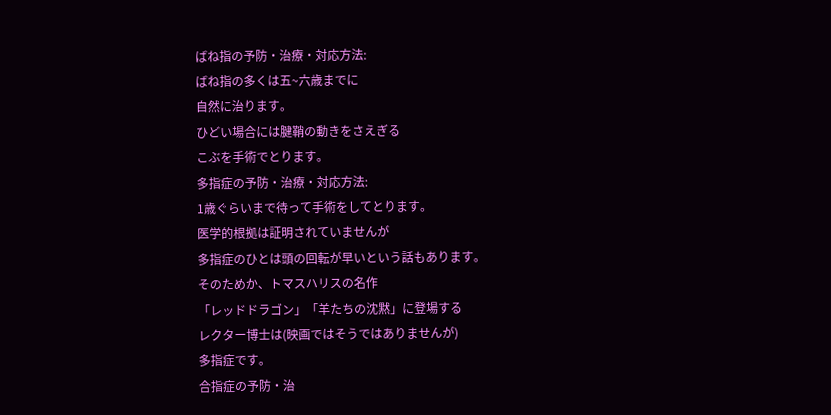ばね指の予防・治療・対応方法:
ばね指の多くは五~六歳までに
自然に治ります。
ひどい場合には腱鞘の動きをさえぎる
こぶを手術でとります。
多指症の予防・治療・対応方法:
1歳ぐらいまで待って手術をしてとります。
医学的根拠は証明されていませんが
多指症のひとは頭の回転が早いという話もあります。
そのためか、トマスハリスの名作
「レッドドラゴン」「羊たちの沈黙」に登場する
レクター博士は(映画ではそうではありませんが)
多指症です。
合指症の予防・治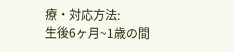療・対応方法:
生後6ヶ月~1歳の間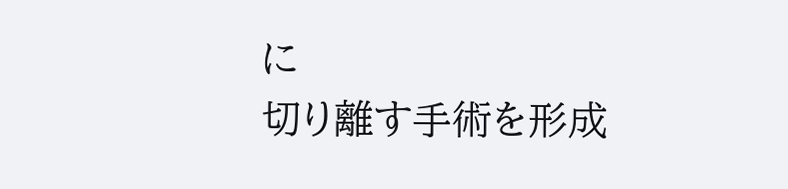に
切り離す手術を形成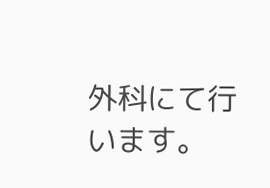外科にて行います。